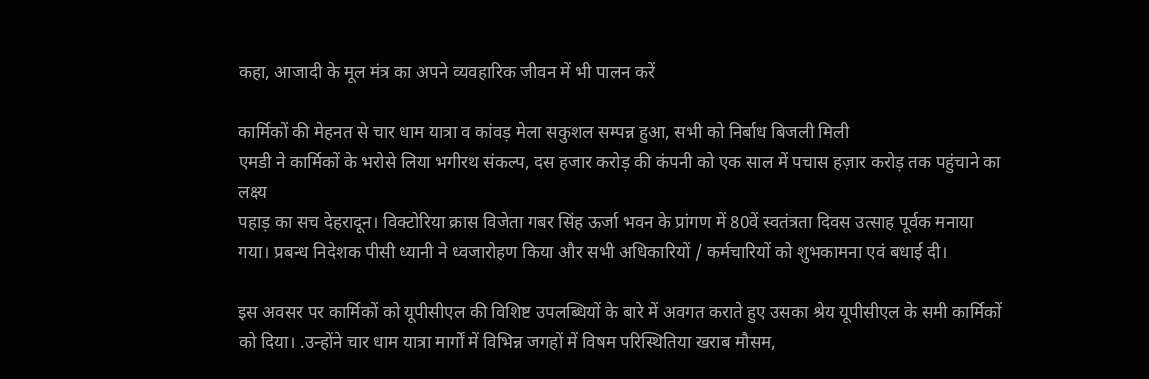कहा, आजादी के मूल मंत्र का अपने व्यवहारिक जीवन में भी पालन करें

कार्मिकों की मेहनत से चार धाम यात्रा व कांवड़ मेला सकुशल सम्पन्न हुआ, सभी को निर्बाध बिजली मिली
एमडी ने कार्मिकों के भरोसे लिया भगीरथ संकल्प, दस हजार करोड़ की कंपनी को एक साल में पचास हज़ार करोड़ तक पहुंचाने का लक्ष्य
पहाड़ का सच देहरादून। विक्टोरिया क्रास विजेता गबर सिंह ऊर्जा भवन के प्रांगण में 80वें स्वतंत्रता दिवस उत्साह पूर्वक मनाया गया। प्रबन्ध निदेशक पीसी ध्यानी ने ध्वजारोहण किया और सभी अधिकारियों / कर्मचारियों को शुभकामना एवं बधाई दी।

इस अवसर पर कार्मिकों को यूपीसीएल की विशिष्ट उपलब्धियों के बारे में अवगत कराते हुए उसका श्रेय यूपीसीएल के समी कार्मिकों को दिया। .उन्होंने चार धाम यात्रा मार्गों में विभिन्न जगहों में विषम परिस्थितिया खराब मौसम,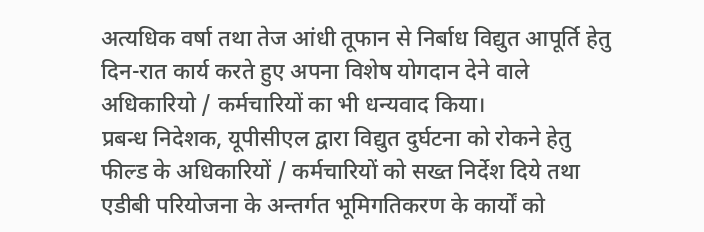अत्यधिक वर्षा तथा तेज आंधी तूफान से निर्बाध विद्युत आपूर्ति हेतु दिन-रात कार्य करते हुए अपना विशेष योगदान देने वाले अधिकारियो / कर्मचारियों का भी धन्यवाद किया।
प्रबन्ध निदेशक, यूपीसीएल द्वारा विद्युत दुर्घटना को रोकने हेतु फील्ड के अधिकारियों / कर्मचारियों को सख्त निर्देश दिये तथा एडीबी परियोजना के अन्तर्गत भूमिगतिकरण के कार्यों को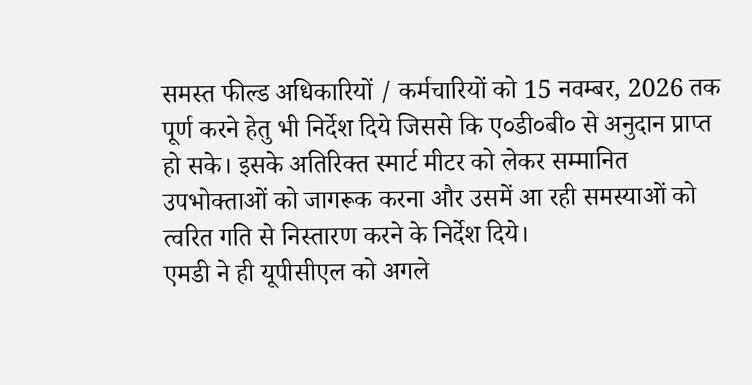समस्त फील्ड अधिकारियों / कर्मचारियों को 15 नवम्बर, 2026 तक पूर्ण करने हेतु भी निर्देश दिये जिससे कि ए०डी०बी० से अनुदान प्राप्त हो सके। इसके अतिरिक्त स्मार्ट मीटर को लेकर सम्मानित उपभोक्ताओं को जागरूक करना और उसमें आ रही समस्याओं को त्वरित गति से निस्तारण करने के निर्देश दिये।
एमडी ने ही यूपीसीएल को अगले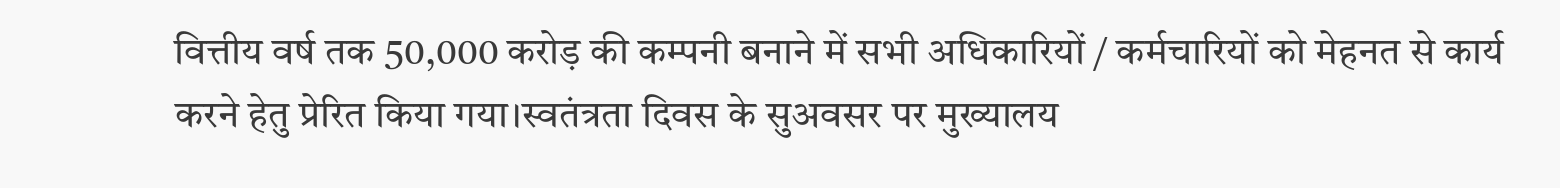वित्तीय वर्ष तक 50,000 करोड़ की कम्पनी बनाने में सभी अधिकारियों / कर्मचारियों को मेहनत से कार्य करने हेतु प्रेरित किया गया।स्वतंत्रता दिवस के सुअवसर पर मुख्यालय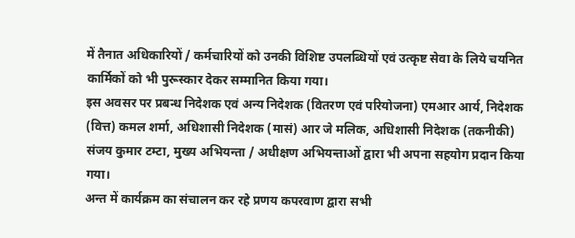में तैनात अधिकारियों / कर्मचारियों को उनकी विशिष्ट उपलब्धियों एवं उत्कृष्ट सेवा के लिये चयनित कार्मिकों को भी पुरूस्कार देकर सम्मानित किया गया।
इस अवसर पर प्रबन्ध निदेशक एवं अन्य निदेशक (वितरण एवं परियोजना) एमआर आर्य, निदेशक (वित्त) कमल शर्मा, अधिशासी निदेशक (मासं) आर जे मलिक, अधिशासी निदेशक (तकनीकी) संजय कुमार टम्टा, मुख्य अभियन्ता / अधीक्षण अभियन्ताओं द्वारा भी अपना सहयोग प्रदान किया गया।
अन्त में कार्यक्रम का संचालन कर रहे प्रणय कपरवाण द्वारा सभी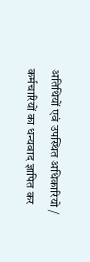अतिथियों एवं उपस्थित अधिकारियो / कर्मचारियों का धन्यवाद ज्ञापित कर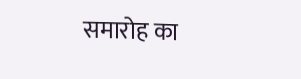समारोह का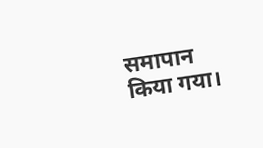समापान किया गया।